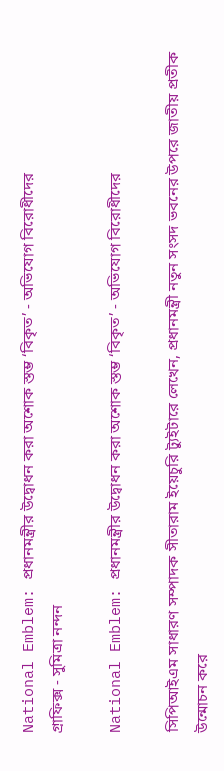National Emblem: প্রধানমন্ত্রীর উদ্বোধন করা অশোক স্তম্ভ ‘বিকৃত’ - অভিযোগ বিরোধীদের
গ্রাফিক্স - সুমিত্রা নন্দন

National Emblem: প্রধানমন্ত্রীর উদ্বোধন করা অশোক স্তম্ভ ‘বিকৃত’ - অভিযোগ বিরোধীদের

সিপিআইএম সাধারণ সম্পাদক সীতারাম ইয়েচুরি ট্যুইটারে লেখেন, প্রধানমন্ত্রী নতুন সংসদ ভবনের উপরে জাতীয় প্রতীক উন্মোচন করে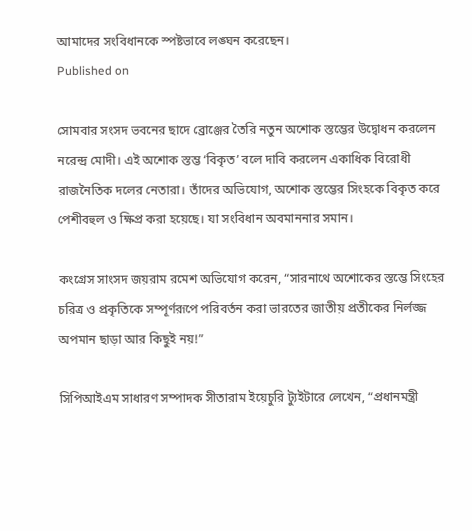আমাদের সংবিধানকে স্পষ্টভাবে লঙ্ঘন করেছেন।
Published on

সোমবার সংসদ ভবনের ছাদে ব্রোঞ্জের তৈরি নতুন অশোক স্তম্ভের উদ্বোধন করলেন নরেন্দ্র মোদী। এই অশোক স্তম্ভ ‘বিকৃত’ বলে দাবি করলেন একাধিক বিরোধী রাজনৈতিক দলের নেতারা। তাঁদের অভিযোগ, অশোক স্তম্ভের সিংহকে বিকৃত করে পেশীবহুল ও ক্ষিপ্র করা হয়েছে। যা সংবিধান অবমাননার সমান।

কংগ্রেস সাংসদ জয়রাম রমেশ অভিযোগ করেন, “সারনাথে অশোকের স্তম্ভে সিংহের চরিত্র ও প্রকৃতিকে সম্পূর্ণরূপে পরিবর্তন করা ভারতের জাতীয় প্রতীকের নির্লজ্জ অপমান ছাড়া আর কিছুই নয়!”

সিপিআইএম সাধারণ সম্পাদক সীতারাম ইয়েচুরি ট্যুইটারে লেখেন, “প্রধানমন্ত্রী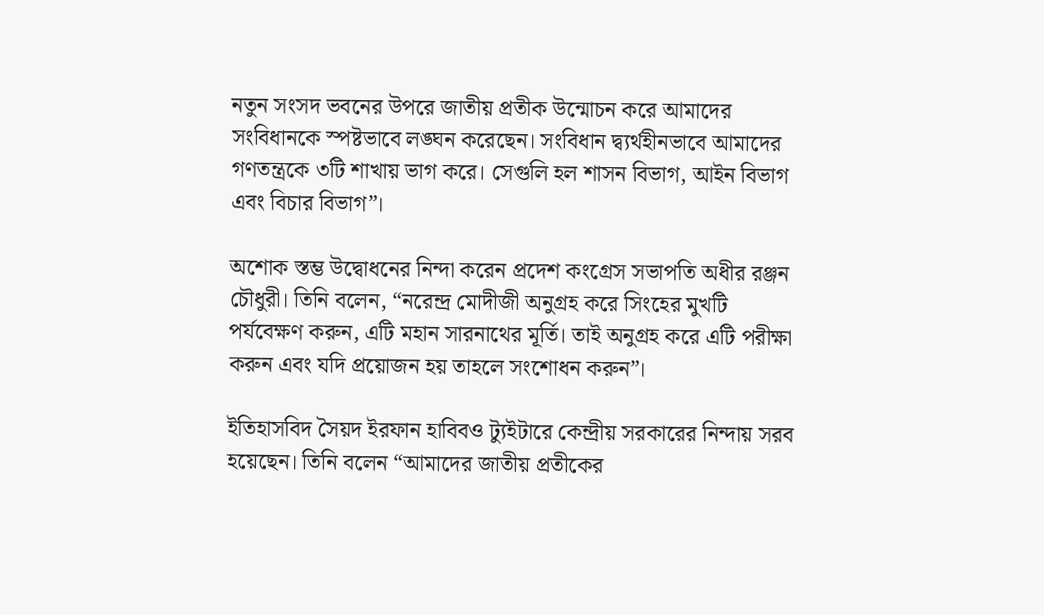নতুন সংসদ ভবনের উপরে জাতীয় প্রতীক উন্মোচন করে আমাদের সংবিধানকে স্পষ্টভাবে লঙ্ঘন করেছেন। সংবিধান দ্ব্যর্থহীনভাবে আমাদের গণতন্ত্রকে ৩টি শাখায় ভাগ করে। সেগুলি হল শাসন বিভাগ, আইন বিভাগ এবং বিচার বিভাগ”।

অশোক স্তম্ভ উদ্বোধনের নিন্দা করেন প্রদেশ কংগ্রেস সভাপতি অধীর রঞ্জন চৌধুরী। তিনি বলেন, “নরেন্দ্র মোদীজী অনুগ্রহ করে সিংহের মুখটি পর্যবেক্ষণ করুন, এটি মহান সারনাথের মূর্তি। তাই অনুগ্রহ করে এটি পরীক্ষা করুন এবং যদি প্রয়োজন হয় তাহলে সংশোধন করুন”।

ইতিহাসবিদ সৈয়দ ইরফান হাবিবও ট্যুইটারে কেন্দ্রীয় সরকারের নিন্দায় সরব হয়েছেন। তিনি বলেন “আমাদের জাতীয় প্রতীকের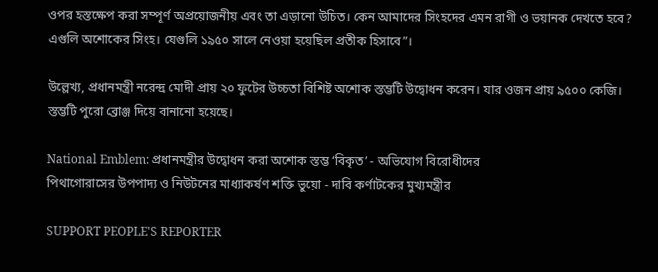ওপর হস্তক্ষেপ করা সম্পূর্ণ অপ্রয়োজনীয় এবং তা এড়ানো উচিত। কেন আমাদের সিংহদের এমন রাগী ও ভয়ানক দেখতে হবে? এগুলি অশোকের সিংহ। যেগুলি ১৯৫০ সালে নেওয়া হয়েছিল প্রতীক হিসাবে”।

উল্লেখ্য, প্রধানমন্ত্রী নরেন্দ্র মোদী প্রায় ২০ ফুটের উচ্চতা বিশিষ্ট অশোক স্তম্ভটি উদ্বোধন করেন। যার ওজন প্রায় ৯৫০০ কেজি। স্তম্ভটি পুরো ব্রোঞ্জ দিয়ে বানানো হয়েছে।

National Emblem: প্রধানমন্ত্রীর উদ্বোধন করা অশোক স্তম্ভ ‘বিকৃত’ - অভিযোগ বিরোধীদের
পিথাগোরাসের উপপাদ্য ও নিউটনের মাধ্যাকর্ষণ শক্তি ভুয়ো - দাবি কর্ণাটকের মুখ্যমন্ত্রীর

SUPPORT PEOPLE'S REPORTER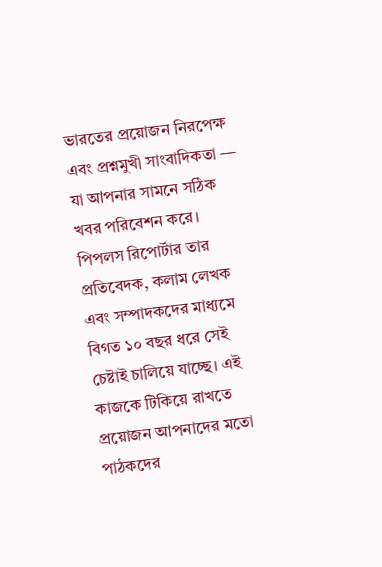ভারতের প্রয়োজন নিরপেক্ষ এবং প্রশ্নমুখী সাংবাদিকতা — যা আপনার সামনে সঠিক খবর পরিবেশন করে। পিপলস রিপোর্টার তার প্রতিবেদক, কলাম লেখক এবং সম্পাদকদের মাধ্যমে বিগত ১০ বছর ধরে সেই চেষ্টাই চালিয়ে যাচ্ছে। এই কাজকে টিকিয়ে রাখতে প্রয়োজন আপনাদের মতো পাঠকদের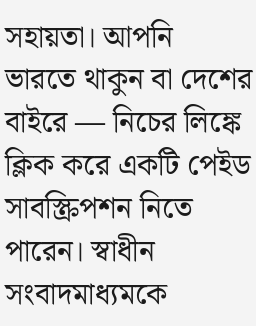সহায়তা। আপনি ভারতে থাকুন বা দেশের বাইরে — নিচের লিঙ্কে ক্লিক করে একটি পেইড সাবস্ক্রিপশন নিতে পারেন। স্বাধীন সংবাদমাধ্যমকে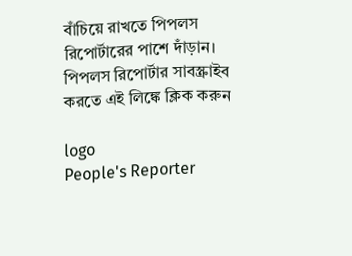বাঁচিয়ে রাখতে পিপলস রিপোর্টারের পাশে দাঁড়ান। পিপলস রিপোর্টার সাবস্ক্রাইব করতে এই লিঙ্কে ক্লিক করুন

logo
People's Reporter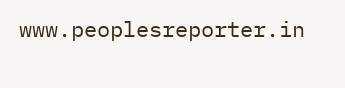www.peoplesreporter.in